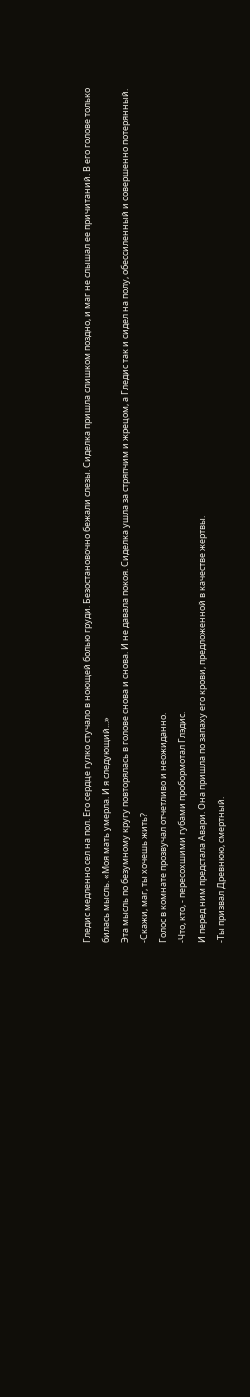Гледис медленно сел на пол. Его сердце гулко стучало в ноющей болью груди. Безостановочно бежали слезы. Сиделка пришла слишком поздно, и маг не слышал ее причитаний. В его голове только билась мысль. «Моя мать умерла. И я следующий...»
Эта мысль по безумному кругу повторялась в голове снова и снова. И не давала покоя. Сиделка ушла за стряпчим и жрецом, а Гледис так и сидел на полу, обессиленный и совершенно потерянный.
-Скажи, маг, ты хочешь жить?
Голос в комнате прозвучал отчетливо и неожиданно.
-Что, кто, - пересохшими губами пробормотал Глэдис.
И перед ним предстала Авари. Она пришла по запаху его крови, предложенной в качестве жертвы.
-Ты призвал Древнюю, смертный.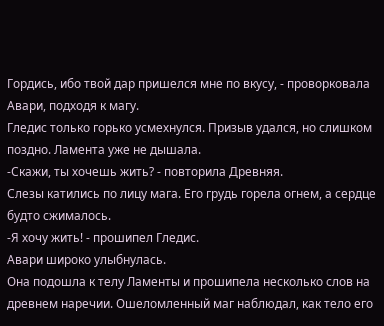Гордись, ибо твой дар пришелся мне по вкусу, - проворковала Авари, подходя к магу.
Гледис только горько усмехнулся. Призыв удался, но слишком поздно. Ламента уже не дышала.
-Скажи, ты хочешь жить? - повторила Древняя.
Слезы катились по лицу мага. Его грудь горела огнем, а сердце будто сжималось.
-Я хочу жить! - прошипел Гледис.
Авари широко улыбнулась.
Она подошла к телу Ламенты и прошипела несколько слов на древнем наречии. Ошеломленный маг наблюдал, как тело его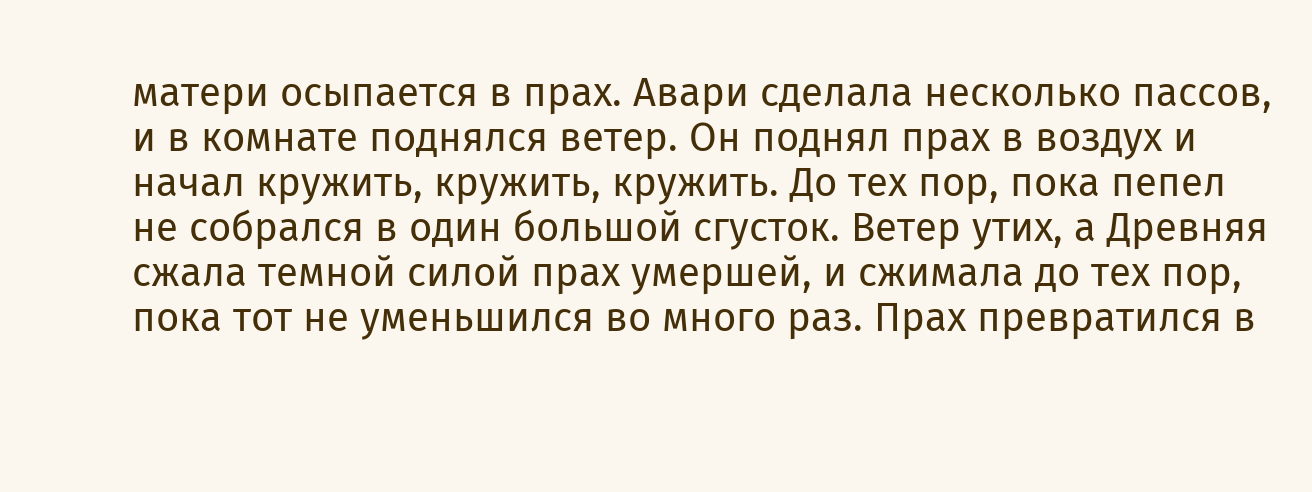матери осыпается в прах. Авари сделала несколько пассов, и в комнате поднялся ветер. Он поднял прах в воздух и начал кружить, кружить, кружить. До тех пор, пока пепел не собрался в один большой сгусток. Ветер утих, а Древняя сжала темной силой прах умершей, и сжимала до тех пор, пока тот не уменьшился во много раз. Прах превратился в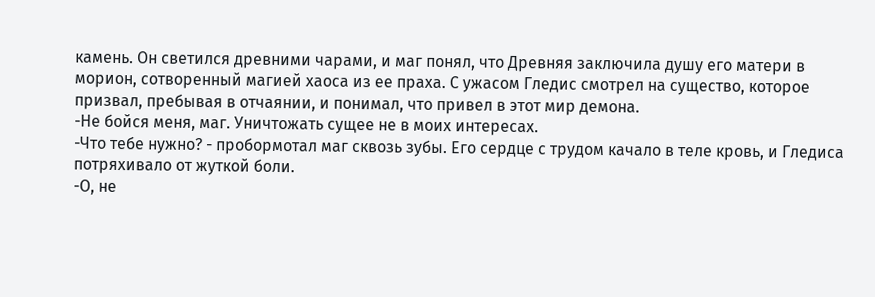камень. Он светился древними чарами, и маг понял, что Древняя заключила душу его матери в морион, сотворенный магией хаоса из ее праха. С ужасом Гледис смотрел на существо, которое призвал, пребывая в отчаянии, и понимал, что привел в этот мир демона.
-Не бойся меня, маг. Уничтожать сущее не в моих интересах.
-Что тебе нужно? - пробормотал маг сквозь зубы. Его сердце с трудом качало в теле кровь, и Гледиса потряхивало от жуткой боли.
-О, не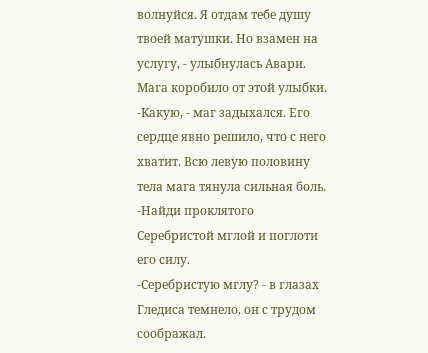волнуйся. Я отдам тебе душу твоей матушки. Но взамен на услугу, - улыбнулась Авари. Мага коробило от этой улыбки.
-Какую, - маг задыхался. Его сердце явно решило, что с него хватит. Всю левую половину тела мага тянула сильная боль.
-Найди проклятого Серебристой мглой и поглоти его силу.
-Серебристую мглу? - в глазах Гледиса темнело, он с трудом соображал.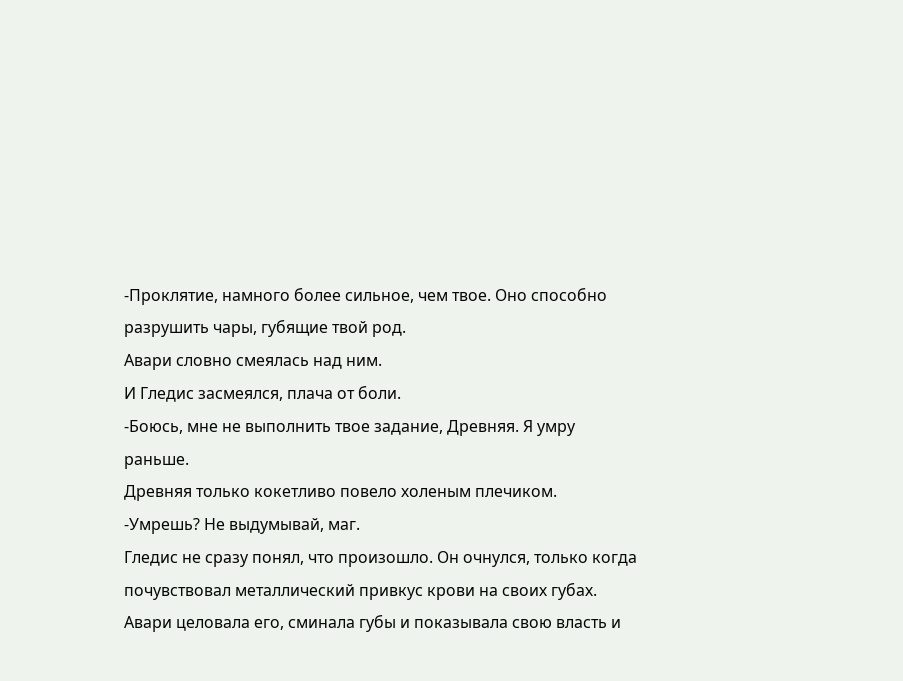-Проклятие, намного более сильное, чем твое. Оно способно разрушить чары, губящие твой род.
Авари словно смеялась над ним.
И Гледис засмеялся, плача от боли.
-Боюсь, мне не выполнить твое задание, Древняя. Я умру раньше.
Древняя только кокетливо повело холеным плечиком.
-Умрешь? Не выдумывай, маг.
Гледис не сразу понял, что произошло. Он очнулся, только когда почувствовал металлический привкус крови на своих губах. Авари целовала его, сминала губы и показывала свою власть и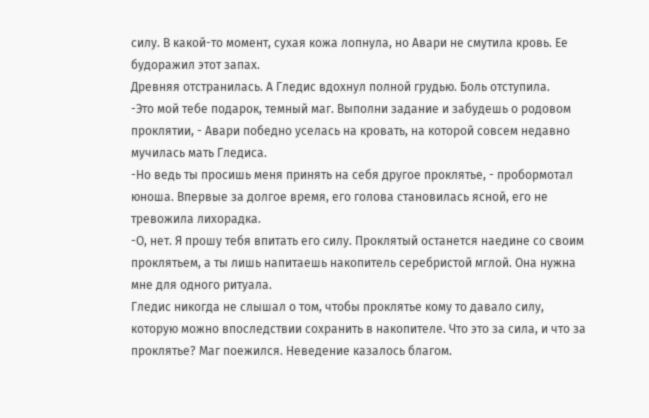силу. В какой-то момент, сухая кожа лопнула, но Авари не смутила кровь. Ее будоражил этот запах.
Древняя отстранилась. А Гледис вдохнул полной грудью. Боль отступила.
-Это мой тебе подарок, темный маг. Выполни задание и забудешь о родовом проклятии, - Авари победно уселась на кровать, на которой совсем недавно мучилась мать Гледиса.
-Но ведь ты просишь меня принять на себя другое проклятье, - пробормотал юноша. Впервые за долгое время, его голова становилась ясной, его не тревожила лихорадка.
-О, нет. Я прошу тебя впитать его силу. Проклятый останется наедине со своим проклятьем, а ты лишь напитаешь накопитель серебристой мглой. Она нужна мне для одного ритуала.
Гледис никогда не слышал о том, чтобы проклятье кому то давало силу, которую можно впоследствии сохранить в накопителе. Что это за сила, и что за проклятье? Маг поежился. Неведение казалось благом.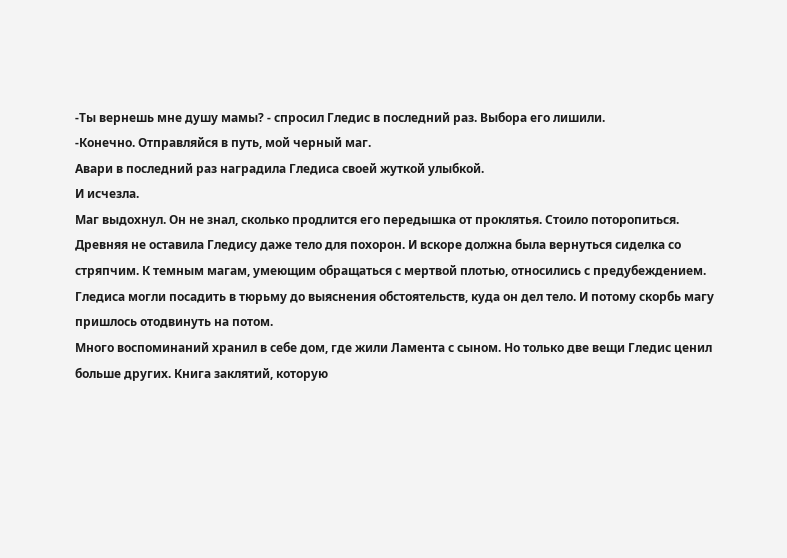-Ты вернешь мне душу мамы? - спросил Гледис в последний раз. Выбора его лишили.
-Конечно. Отправляйся в путь, мой черный маг.
Авари в последний раз наградила Гледиса своей жуткой улыбкой.
И исчезла.
Маг выдохнул. Он не знал, сколько продлится его передышка от проклятья. Стоило поторопиться.
Древняя не оставила Гледису даже тело для похорон. И вскоре должна была вернуться сиделка со стряпчим. К темным магам, умеющим обращаться с мертвой плотью, относились с предубеждением. Гледиса могли посадить в тюрьму до выяснения обстоятельств, куда он дел тело. И потому скорбь магу пришлось отодвинуть на потом.
Много воспоминаний хранил в себе дом, где жили Ламента с сыном. Но только две вещи Гледис ценил больше других. Книга заклятий, которую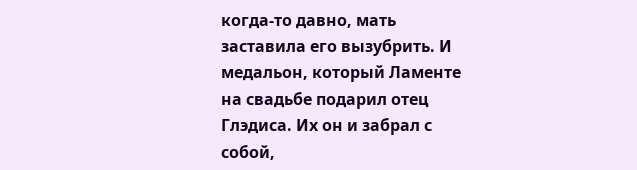когда-то давно, мать заставила его вызубрить. И медальон, который Ламенте на свадьбе подарил отец Глэдиса. Их он и забрал с собой,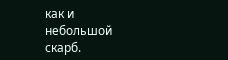как и небольшой скарб.